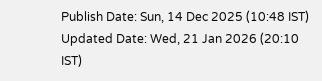Publish Date: Sun, 14 Dec 2025 (10:48 IST)
Updated Date: Wed, 21 Jan 2026 (20:10 IST)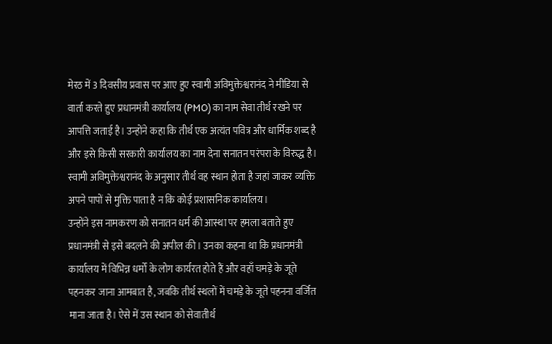मेरठ में 3 दिवसीय प्रवास पर आए हुए स्वामी अविमुक्तेश्वरानंद ने मीडिया से वार्ता करते हुए प्रधानमंत्री कार्यालय (PMO) का नाम सेवा तीर्थ रखने पर आपत्ति जताई है। उन्होंने कहा कि तीर्थ एक अत्यंत पवित्र और धार्मिक शब्द है और इसे किसी सरकारी कार्यालय का नाम देना सनातन परंपरा के विरुद्ध है। स्वामी अविमुक्तेश्वरानंद के अनुसार तीर्थ वह स्थान होता है जहां जाकर व्यक्ति अपने पापों से मुक्ति पाता है न कि कोई प्रशासनिक कार्यालय।
उन्होंने इस नामकरण को सनातन धर्म की आस्था पर हमला बताते हुए प्रधानमंत्री से इसे बदलने की अपील की। उनका कहना था कि प्रधानमंत्री कार्यालय में विभिन्न धर्मों के लोग कार्यरत होते हैं और वहाँ चमड़े के जूते पहनकर जाना आमबात है, जबकि तीर्थ स्थलों में चमड़े के जूते पहनना वर्जित माना जाता है। ऐसे में उस स्थान को सेवातीर्थ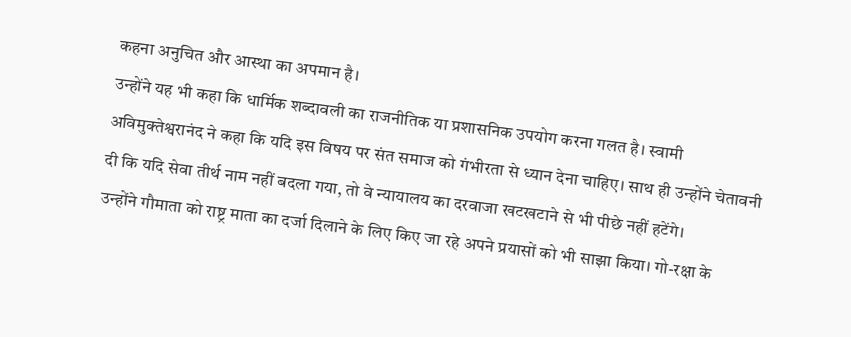कहना अनुचित और आस्था का अपमान है।
उन्होंने यह भी कहा कि धार्मिक शब्दावली का राजनीतिक या प्रशासनिक उपयोग करना गलत है। स्वामी अविमुक्तेश्वरानंद ने कहा कि यदि इस विषय पर संत समाज को गंभीरता से ध्यान देना चाहिए। साथ ही उन्होंने चेतावनी दी कि यदि सेवा तीर्थ नाम नहीं बदला गया, तो वे न्यायालय का दरवाजा खटखटाने से भी पीछे नहीं हटेंगे।
उन्होंने गौमाता को राष्ट्र माता का दर्जा दिलाने के लिए किए जा रहे अपने प्रयासों को भी साझा किया। गो-रक्षा के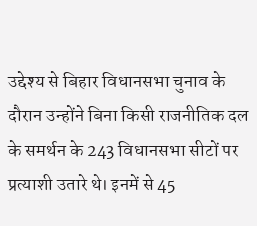उद्देश्य से बिहार विधानसभा चुनाव के दौरान उन्होंने बिना किसी राजनीतिक दल के समर्थन के 243 विधानसभा सीटों पर प्रत्याशी उतारे थे। इनमें से 45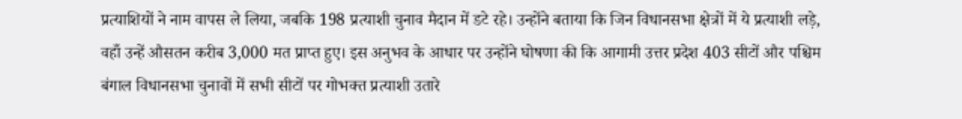प्रत्याशियों ने नाम वापस ले लिया, जबकि 198 प्रत्याशी चुनाव मैदान में डटे रहे। उन्होंने बताया कि जिन विधानसभा क्षेत्रों में ये प्रत्याशी लड़े, वहाँ उन्हें औसतन करीब 3,000 मत प्राप्त हुए। इस अनुभव के आधार पर उन्होंने घोषणा की कि आगामी उत्तर प्रदेश 403 सीटों और पश्चिम बंगाल विधानसभा चुनावों में सभी सीटों पर गोभक्त प्रत्याशी उतारे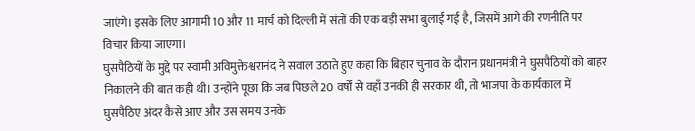जाएंगे। इसके लिए आगामी 10 और 11 मार्च को दिल्ली में संतों की एक बड़ी सभा बुलाई गई है, जिसमें आगे की रणनीति पर विचार किया जाएगा।
घुसपैठियों के मुद्दे पर स्वामी अविमुक्तेश्वरानंद ने सवाल उठाते हुए कहा कि बिहार चुनाव के दौरान प्रधानमंत्री ने घुसपैठियों को बाहर निकालने की बात कही थी। उन्होंने पूछा कि जब पिछले 20 वर्षों से वहाँ उनकी ही सरकार थी, तो भाजपा के कार्यकाल में घुसपैठिए अंदर कैसे आए और उस समय उनके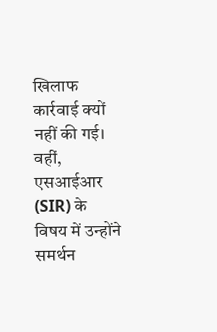खिलाफ कार्रवाई क्यों नहीं की गई।
वहीं, एसआईआर (SIR) के विषय में उन्होंने समर्थन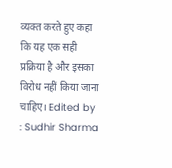व्यक्त करते हुए कहा कि यह एक सही प्रक्रिया है और इसका विरोध नहीं किया जाना चाहिए। Edited by : Sudhir Sharma